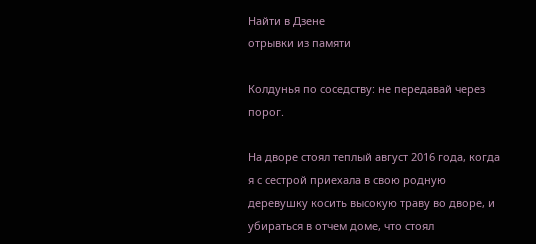Найти в Дзене
отрывки из памяти

Колдунья по соседству: не передавай через порог.

На дворе стоял теплый август 2016 года, когда я с сестрой приехала в свою родную деревушку косить высокую траву во дворе, и убираться в отчем доме, что стоял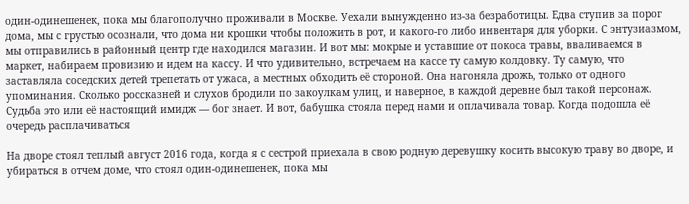один-одинешенек, пока мы благополучно проживали в Москве. Уехали вынужденно из-за безработицы. Едва ступив за порог дома, мы с грустью осознали, что дома ни крошки чтобы положить в рот, и какого-го либо инвентаря для уборки. С энтузиазмом, мы отправились в районный центр где находился магазин. И вот мы: мокрые и уставшие от покоса травы, вваливаемся в маркет, набираем провизию и идем на кассу. И что удивительно, встречаем на кассе ту самую колдовку. Ту самую, что заставляла соседских детей трепетать от ужаса, а местных обходить её стороной. Она нагоняла дрожь, только от одного упоминания. Сколько россказней и слухов бродили по закоулкам улиц, и наверное, в каждой деревне был такой персонаж. Судьба это или её настоящий имидж — бог знает. И вот, бабушка стояла перед нами и оплачивала товар. Когда подошла её очередь расплачиваться

На дворе стоял теплый август 2016 года, когда я с сестрой приехала в свою родную деревушку косить высокую траву во дворе, и убираться в отчем доме, что стоял один-одинешенек, пока мы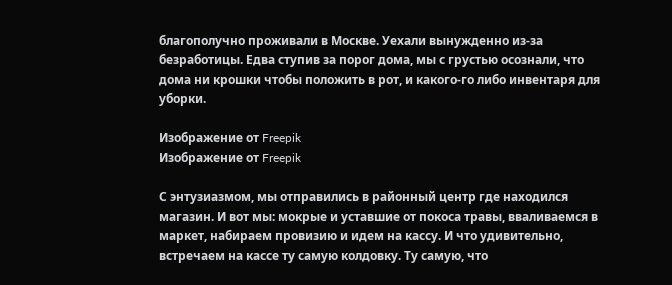благополучно проживали в Москве. Уехали вынужденно из-за безработицы. Едва ступив за порог дома, мы с грустью осознали, что дома ни крошки чтобы положить в рот, и какого-го либо инвентаря для уборки.

Изображение от Freepik
Изображение от Freepik

С энтузиазмом, мы отправились в районный центр где находился магазин. И вот мы: мокрые и уставшие от покоса травы, вваливаемся в маркет, набираем провизию и идем на кассу. И что удивительно, встречаем на кассе ту самую колдовку. Ту самую, что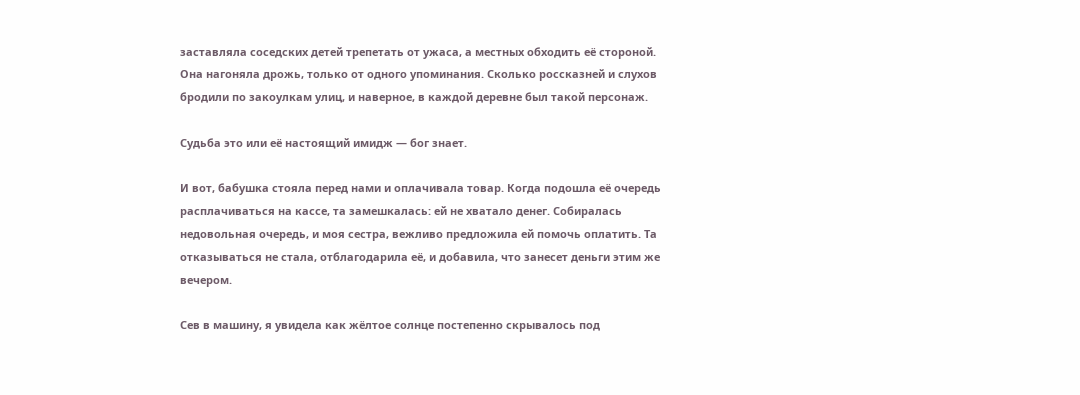заставляла соседских детей трепетать от ужаса, а местных обходить её стороной. Она нагоняла дрожь, только от одного упоминания. Сколько россказней и слухов бродили по закоулкам улиц, и наверное, в каждой деревне был такой персонаж.

Судьба это или её настоящий имидж — бог знает.

И вот, бабушка стояла перед нами и оплачивала товар. Когда подошла её очередь расплачиваться на кассе, та замешкалась: ей не хватало денег. Собиралась недовольная очередь, и моя сестра, вежливо предложила ей помочь оплатить. Та отказываться не стала, отблагодарила её, и добавила, что занесет деньги этим же вечером.

Сев в машину, я увидела как жёлтое солнце постепенно скрывалось под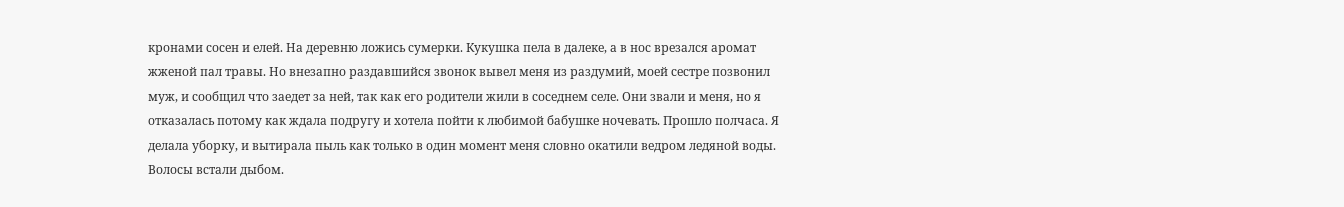кронами сосен и елей. На деревню ложись сумерки. Кукушка пела в далеке, а в нос врезался аромат жженой пал травы. Но внезапно раздавшийся звонок вывел меня из раздумий, моей сестре позвонил муж, и сообщил что заедет за ней, так как его родители жили в соседнем селе. Они звали и меня, но я отказалась потому как ждала подругу и хотела пойти к любимой бабушке ночевать. Прошло полчаса. Я делала уборку, и вытирала пыль как только в один момент меня словно окатили ведром ледяной воды. Волосы встали дыбом.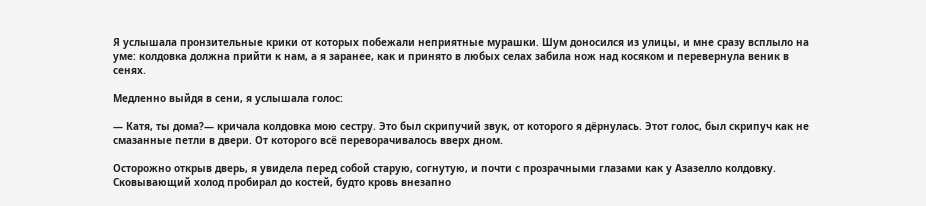Я услышала пронзительные крики от которых побежали неприятные мурашки. Шум доносился из улицы, и мне сразу всплыло на уме: колдовка должна прийти к нам, а я заранее, как и принято в любых селах забила нож над косяком и перевернула веник в сенях.

Медленно выйдя в сени, я услышала голос:

— Катя, ты дома?— кричала колдовка мою сестру. Это был скрипучий звук, от которого я дёрнулась. Этот голос, был скрипуч как не смазанные петли в двери. От которого всё переворачивалось вверх дном.

Осторожно открыв дверь, я увидела перед собой старую, согнутую, и почти с прозрачными глазами как у Азазелло колдовку. Сковывающий холод пробирал до костей, будто кровь внезапно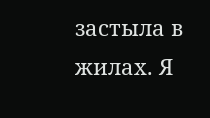застыла в жилах. Я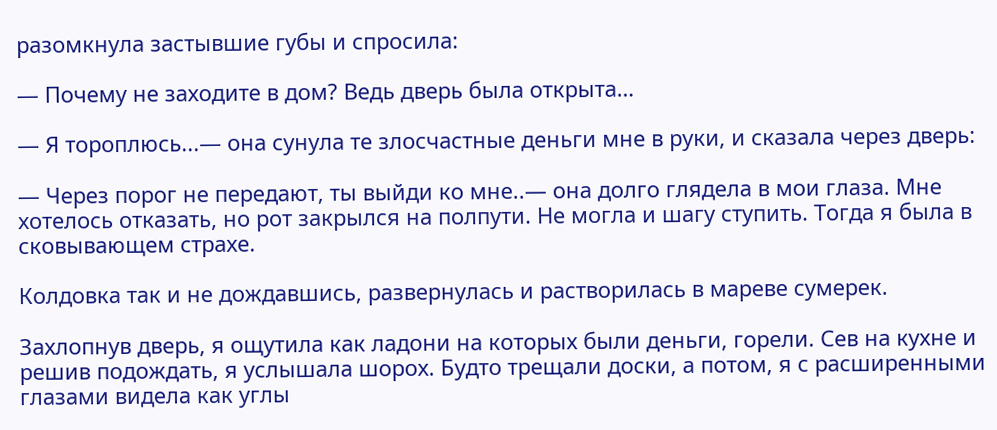разомкнула застывшие губы и спросила:

— Почему не заходите в дом? Ведь дверь была открыта…

— Я тороплюсь...— она сунула те злосчастные деньги мне в руки, и сказала через дверь:

— Через порог не передают, ты выйди ко мне..— она долго глядела в мои глаза. Мне хотелось отказать, но рот закрылся на полпути. Не могла и шагу ступить. Тогда я была в сковывающем страхе.

Колдовка так и не дождавшись, развернулась и растворилась в мареве сумерек.

Захлопнув дверь, я ощутила как ладони на которых были деньги, горели. Сев на кухне и решив подождать, я услышала шорох. Будто трещали доски, а потом, я с расширенными глазами видела как углы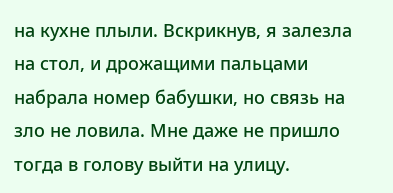на кухне плыли. Вскрикнув, я залезла на стол, и дрожащими пальцами набрала номер бабушки, но связь на зло не ловила. Мне даже не пришло тогда в голову выйти на улицу.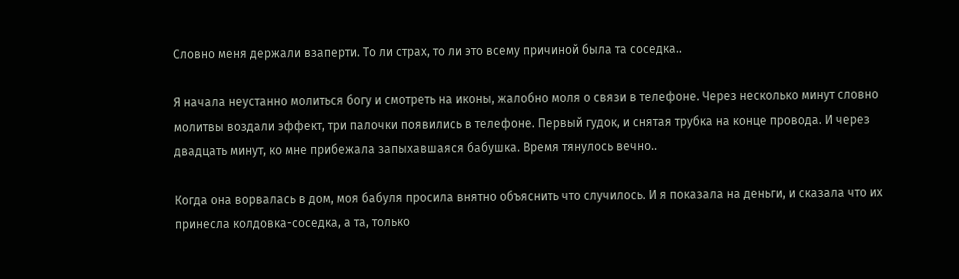Словно меня держали взаперти. То ли страх, то ли это всему причиной была та соседка..

Я начала неустанно молиться богу и смотреть на иконы, жалобно моля о связи в телефоне. Через несколько минут словно молитвы воздали эффект, три палочки появились в телефоне. Первый гудок, и снятая трубка на конце провода. И через двадцать минут, ко мне прибежала запыхавшаяся бабушка. Время тянулось вечно..

Когда она ворвалась в дом, моя бабуля просила внятно объяснить что случилось. И я показала на деньги, и сказала что их принесла колдовка-соседка, а та, только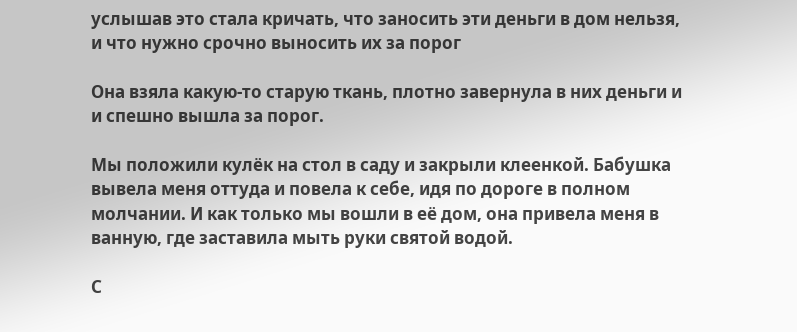услышав это стала кричать, что заносить эти деньги в дом нельзя, и что нужно срочно выносить их за порог

Она взяла какую-то старую ткань, плотно завернула в них деньги и и спешно вышла за порог.

Мы положили кулёк на стол в саду и закрыли клеенкой. Бабушка вывела меня оттуда и повела к себе, идя по дороге в полном молчании. И как только мы вошли в её дом, она привела меня в ванную, где заставила мыть руки святой водой.

С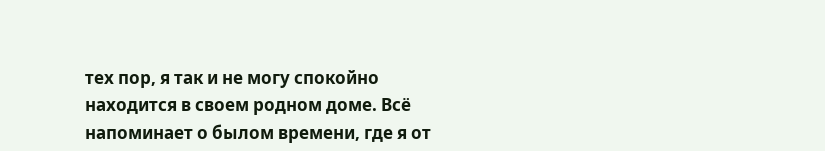тех пор, я так и не могу спокойно находится в своем родном доме. Всё напоминает о былом времени, где я от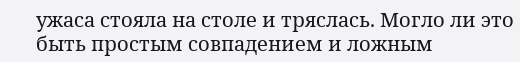ужаса стояла на столе и тряслась. Могло ли это быть простым совпадением и ложным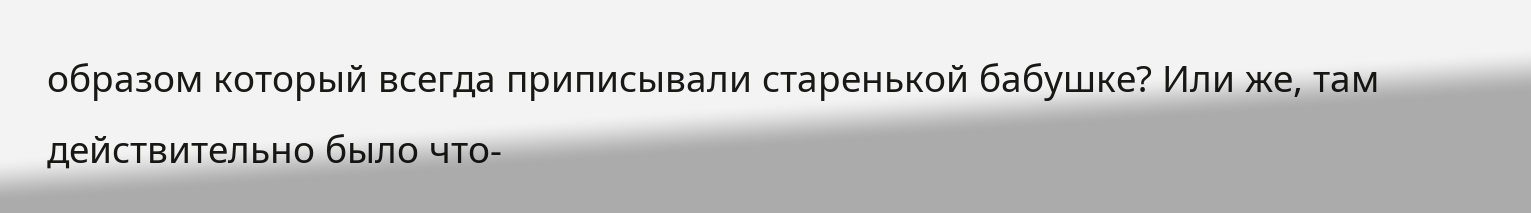образом который всегда приписывали старенькой бабушке? Или же, там действительно было что-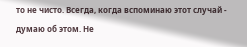то не чисто. Всегда, когда вспоминаю этот случай - думаю об этом. Не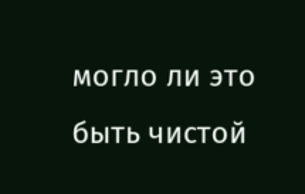могло ли это быть чистой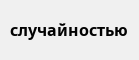случайностью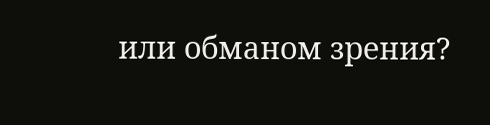или обманом зрения?